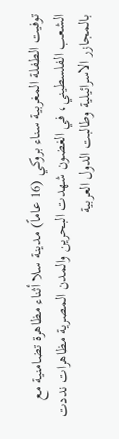توفيت الطفلة المغربية سناء بروكي (16 عاماً) مدينة سلا أثناء مظاهرة تضامنية مع الشعب الفلسطيني، في الغضون شهدت البحرين والمدن المصرية مظاهرات نددت بالمجازر الاسرائيلية وطالبت الدول العربية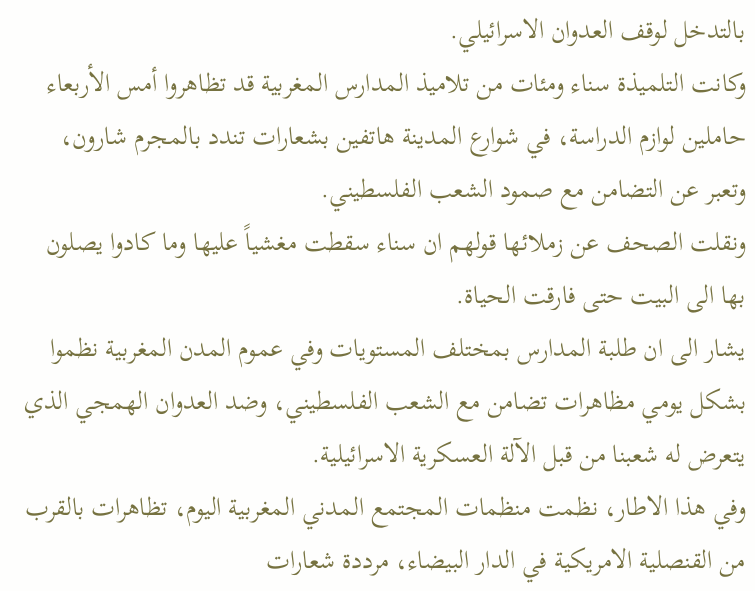بالتدخل لوقف العدوان الاسرائيلي.
وكانت التلميذة سناء ومئات من تلاميذ المدارس المغربية قد تظاهروا أمس الأربعاء حاملين لوازم الدراسة، في شوارع المدينة هاتفين بشعارات تندد بالمجرم شارون، وتعبر عن التضامن مع صمود الشعب الفلسطيني.
ونقلت الصحف عن زملائها قولهم ان سناء سقطت مغشياً عليها وما كادوا يصلون بها الى البيت حتى فارقت الحياة.
يشار الى ان طلبة المدارس بمختلف المستويات وفي عموم المدن المغربية نظموا بشكل يومي مظاهرات تضامن مع الشعب الفلسطيني، وضد العدوان الهمجي الذي يتعرض له شعبنا من قبل الآلة العسكرية الاسرائيلية.
وفي هذا الاطار، نظمت منظمات المجتمع المدني المغربية اليوم، تظاهرات بالقرب من القنصلية الامريكية في الدار البيضاء، مرددة شعارات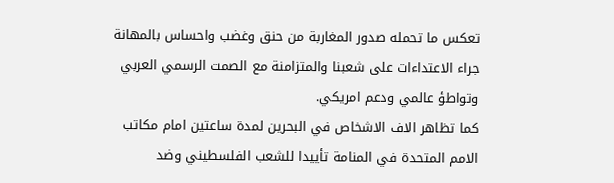تعكس ما تحمله صدور المغاربة من حنق وغضب واحساس بالمهانة جراء الاعتداءات على شعبنا والمتزامنة مع الصمت الرسمي العربي وتواطؤ عالمي ودعم امريكي.
كما تظاهر الاف الاشخاص في البحرين لمدة ساعتين امام مكاتب الامم المتحدة في المنامة تأييدا للشعب الفلسطيني وضد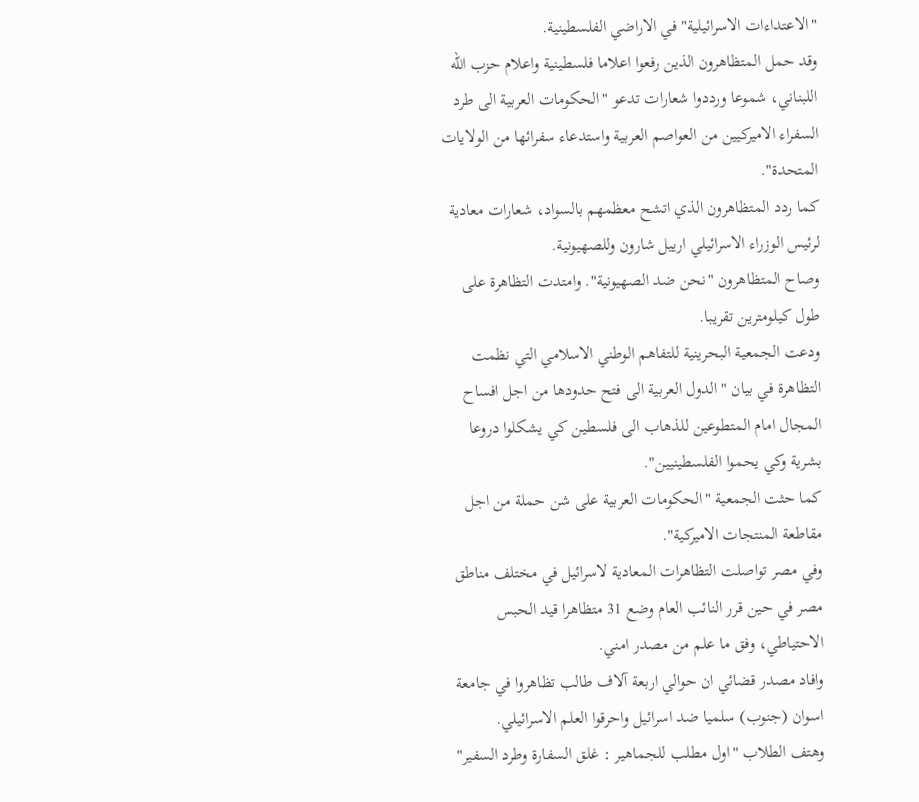"الاعتداءات الاسرائيلية" في الاراضي الفلسطينية.
وقد حمل المتظاهرون الذين رفعوا اعلاما فلسطينية واعلام حزب الله اللبناني، شموعا ورددوا شعارات تدعو "الحكومات العربية الى طرد السفراء الاميركيين من العواصم العربية واستدعاء سفرائها من الولايات المتحدة".
كما ردد المتظاهرون الذي اتشح معظمهم بالسواد، شعارات معادية لرئيس الوزراء الاسرائيلي ارييل شارون وللصهيونية.
وصاح المتظاهرون "نحن ضد الصهيونية". وامتدت التظاهرة على طول كيلومترين تقريبا.
ودعت الجمعية البحرينية للتفاهم الوطني الاسلامي التي نظمت التظاهرة في بيان "الدول العربية الى فتح حدودها من اجل افساح المجال امام المتطوعين للذهاب الى فلسطين كي يشكلوا دروعا بشرية وكي يحموا الفلسطينيين".
كما حثت الجمعية "الحكومات العربية على شن حملة من اجل مقاطعة المنتجات الاميركية".
وفي مصر تواصلت التظاهرات المعادية لاسرائيل في مختلف مناطق مصر في حين قرر النائب العام وضع 31 متظاهرا قيد الحبس الاحتياطي، وفق ما علم من مصدر امني.
وافاد مصدر قضائي ان حوالي اربعة آلاف طالب تظاهروا في جامعة اسوان (جنوب) سلميا ضد اسرائيل واحرقوا العلم الاسرائيلي.
وهتف الطلاب "اول مطلب للجماهير : غلق السفارة وطرد السفير"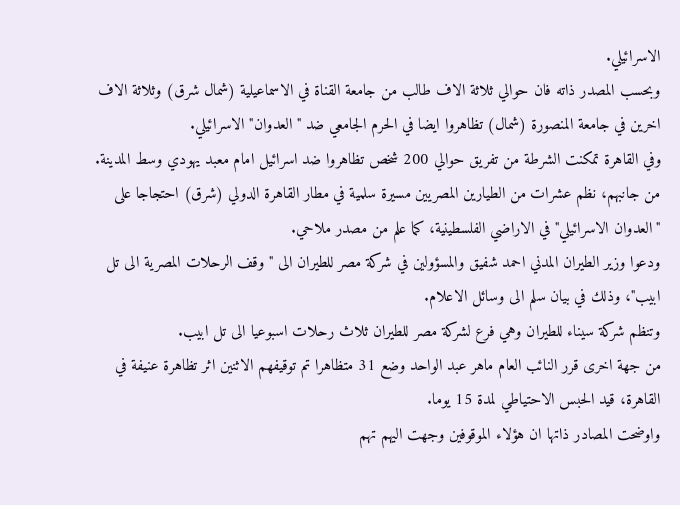الاسرائيلي.
وبحسب المصدر ذاته فان حوالي ثلاثة الاف طالب من جامعة القناة في الاسماعيلية (شمال شرق) وثلاثة الاف اخرين في جامعة المنصورة (شمال) تظاهروا ايضا في الحرم الجامعي ضد "العدوان" الاسرائيلي.
وفي القاهرة تمكنت الشرطة من تفريق حوالي 200 شخص تظاهروا ضد اسرائيل امام معبد يهودي وسط المدينة.
من جانبهم، نظم عشرات من الطيارين المصريين مسيرة سلمية في مطار القاهرة الدولي (شرق) احتجاجا على "العدوان الاسرائيلي" في الاراضي الفلسطينية، كما علم من مصدر ملاحي.
ودعوا وزير الطيران المدني احمد شفيق والمسؤولين في شركة مصر للطيران الى "وقف الرحلات المصرية الى تل ابيب"، وذلك في بيان سلم الى وسائل الاعلام.
وتنظم شركة سيناء للطيران وهي فرع لشركة مصر للطيران ثلاث رحلات اسبوعيا الى تل ابيب.
من جهة اخرى قرر النائب العام ماهر عبد الواحد وضع 31 متظاهرا تم توقيفهم الاثنين اثر تظاهرة عنيفة في القاهرة، قيد الحبس الاحتياطي لمدة 15 يوما.
واوضحت المصادر ذاتها ان هؤلاء الموقوفين وجهت اليهم تهم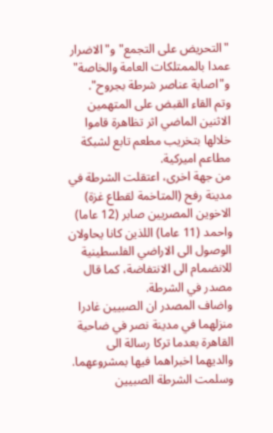"التحريض على التجمع" و"الاضرار عمدا بالممتلكات العامة والخاصة" و"اصابة عناصر شرطة بجروح".
وتم القاء القبض على المتهمين الاثنين الماضي اثر تظاهرة قاموا خلالها بتخريب مطعم تابع لشبكة مطاعم اميركية.
من جهة اخرى، اعتقلت الشرطة في مدينة رفح (المتاخمة لقطاع غزة) الاخوين المصريين صابر (12 عاما) واحمد (11 عاما) اللذين كانا يحاولان الوصول الى الاراضي الفلسطينية للانضمام الى الانتفاضة، كما قال مصدر في الشرطة.
واضاف المصدر ان الصبيين غادرا منزلهما في مدينة نصر في ضاحية القاهرة بعدما تركا رسالة الى والديهما اخبراهما فيها بمشروعهما. وسلمت الشرطة الصبيين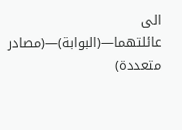الى عائلتهما—(البوابة)—(مصادر متعددة)